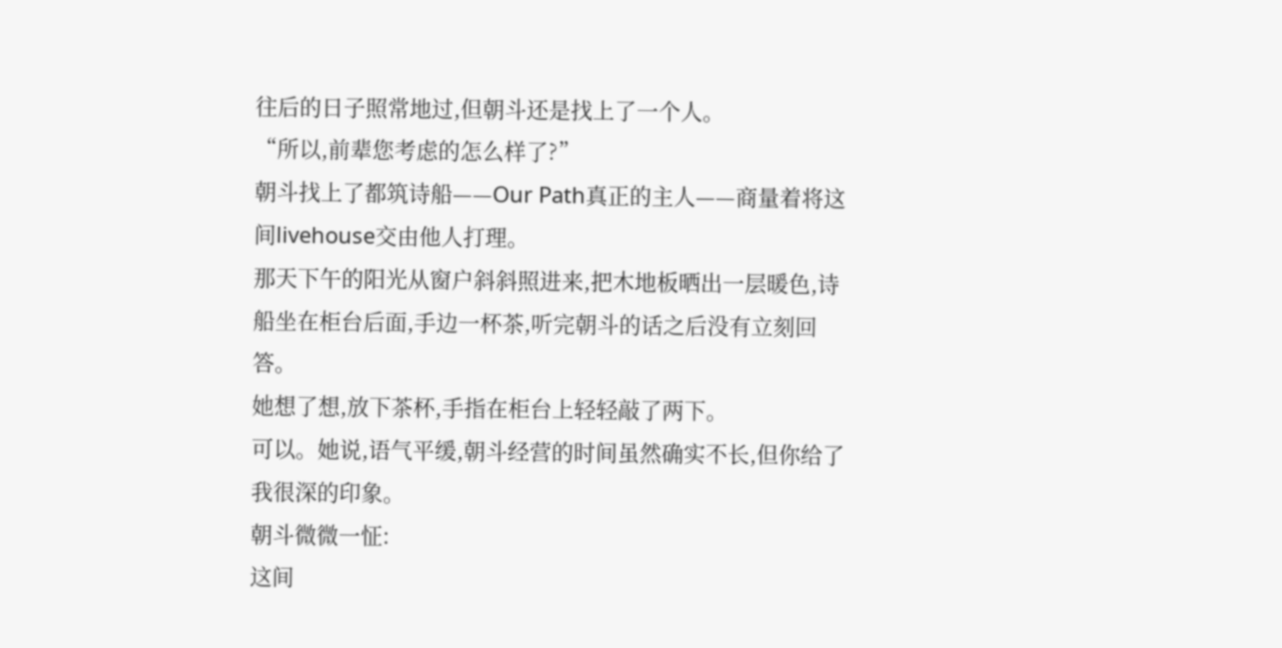往后的日子照常地过,但朝斗还是找上了一个人。
“所以,前辈您考虑的怎么样了?”
朝斗找上了都筑诗船——Our Path真正的主人——商量着将这间livehouse交由他人打理。
那天下午的阳光从窗户斜斜照进来,把木地板晒出一层暖色,诗船坐在柜台后面,手边一杯茶,听完朝斗的话之后没有立刻回答。
她想了想,放下茶杯,手指在柜台上轻轻敲了两下。
可以。她说,语气平缓,朝斗经营的时间虽然确实不长,但你给了我很深的印象。
朝斗微微一怔:
这间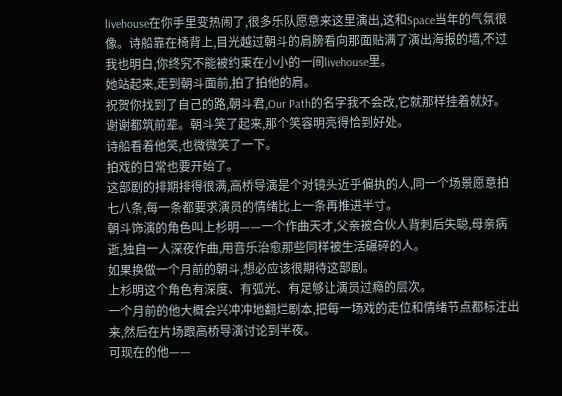livehouse在你手里变热闹了,很多乐队愿意来这里演出,这和Space当年的气氛很像。诗船靠在椅背上,目光越过朝斗的肩膀看向那面贴满了演出海报的墙,不过我也明白,你终究不能被约束在小小的一间livehouse里。
她站起来,走到朝斗面前,拍了拍他的肩。
祝贺你找到了自己的路,朝斗君,Our Path的名字我不会改,它就那样挂着就好。
谢谢都筑前辈。朝斗笑了起来,那个笑容明亮得恰到好处。
诗船看着他笑,也微微笑了一下。
拍戏的日常也要开始了。
这部剧的排期排得很满,高桥导演是个对镜头近乎偏执的人,同一个场景愿意拍七八条,每一条都要求演员的情绪比上一条再推进半寸。
朝斗饰演的角色叫上杉明——一个作曲天才,父亲被合伙人背刺后失聪,母亲病逝,独自一人深夜作曲,用音乐治愈那些同样被生活碾碎的人。
如果换做一个月前的朝斗,想必应该很期待这部剧。
上杉明这个角色有深度、有弧光、有足够让演员过瘾的层次。
一个月前的他大概会兴冲冲地翻烂剧本,把每一场戏的走位和情绪节点都标注出来,然后在片场跟高桥导演讨论到半夜。
可现在的他——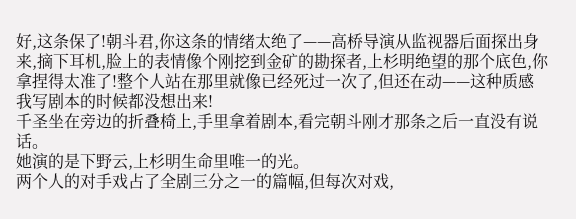好,这条保了!朝斗君,你这条的情绪太绝了——高桥导演从监视器后面探出身来,摘下耳机,脸上的表情像个刚挖到金矿的勘探者,上杉明绝望的那个底色,你拿捏得太准了!整个人站在那里就像已经死过一次了,但还在动——这种质感我写剧本的时候都没想出来!
千圣坐在旁边的折叠椅上,手里拿着剧本,看完朝斗刚才那条之后一直没有说话。
她演的是下野云,上杉明生命里唯一的光。
两个人的对手戏占了全剧三分之一的篇幅,但每次对戏,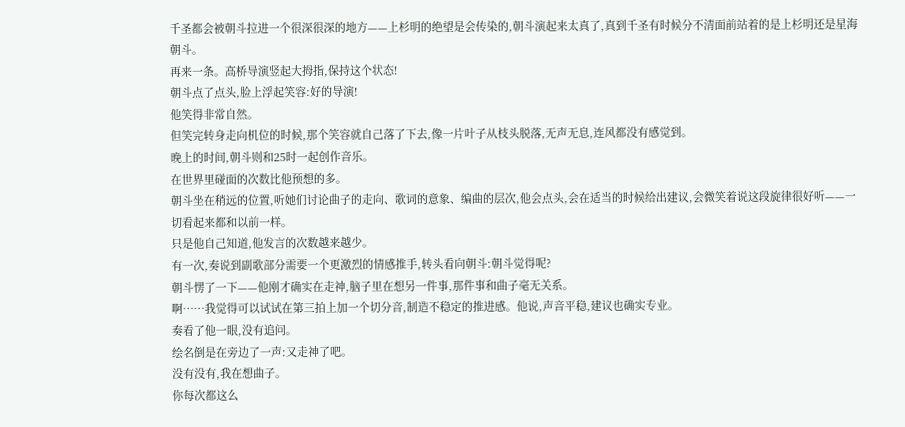千圣都会被朝斗拉进一个很深很深的地方——上杉明的绝望是会传染的,朝斗演起来太真了,真到千圣有时候分不清面前站着的是上杉明还是星海朝斗。
再来一条。高桥导演竖起大拇指,保持这个状态!
朝斗点了点头,脸上浮起笑容:好的导演!
他笑得非常自然。
但笑完转身走向机位的时候,那个笑容就自己落了下去,像一片叶子从枝头脱落,无声无息,连风都没有感觉到。
晚上的时间,朝斗则和25时一起创作音乐。
在世界里碰面的次数比他预想的多。
朝斗坐在稍远的位置,听她们讨论曲子的走向、歌词的意象、编曲的层次,他会点头,会在适当的时候给出建议,会微笑着说这段旋律很好听——一切看起来都和以前一样。
只是他自己知道,他发言的次数越来越少。
有一次,奏说到副歌部分需要一个更激烈的情感推手,转头看向朝斗:朝斗觉得呢?
朝斗愣了一下——他刚才确实在走神,脑子里在想另一件事,那件事和曲子毫无关系。
啊……我觉得可以试试在第三拍上加一个切分音,制造不稳定的推进感。他说,声音平稳,建议也确实专业。
奏看了他一眼,没有追问。
绘名倒是在旁边了一声:又走神了吧。
没有没有,我在想曲子。
你每次都这么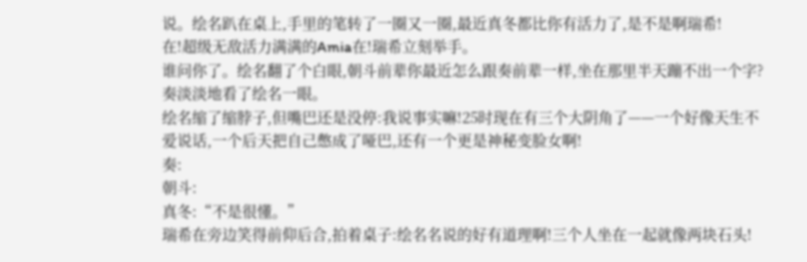说。绘名趴在桌上,手里的笔转了一圈又一圈,最近真冬都比你有活力了,是不是啊瑞希!
在!超级无敌活力满满的Amia在!瑞希立刻举手。
谁问你了。绘名翻了个白眼,朝斗前辈你最近怎么跟奏前辈一样,坐在那里半天蹦不出一个字?
奏淡淡地看了绘名一眼。
绘名缩了缩脖子,但嘴巴还是没停:我说事实嘛!25时现在有三个大阴角了——一个好像天生不爱说话,一个后天把自己憋成了哑巴,还有一个更是神秘变脸女啊!
奏:
朝斗:
真冬:“不是很懂。”
瑞希在旁边笑得前仰后合,拍着桌子:绘名名说的好有道理啊!三个人坐在一起就像两块石头!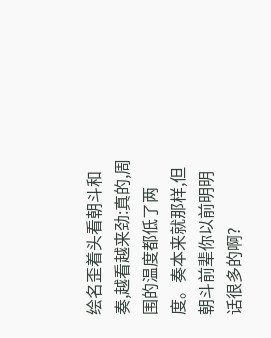绘名歪着头看朝斗和奏,越看越来劲:真的,周围的温度都低了两度。奏本来就那样,但朝斗前辈你以前明明话很多的啊?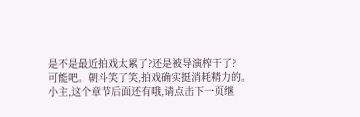是不是最近拍戏太累了?还是被导演榨干了?
可能吧。朝斗笑了笑,拍戏确实挺消耗精力的。
小主,这个章节后面还有哦,请点击下一页继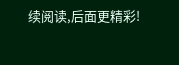续阅读,后面更精彩!